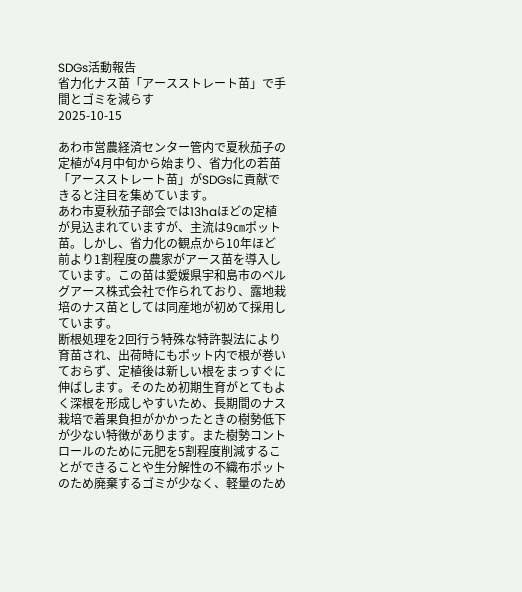SDGs活動報告
省力化ナス苗「アースストレート苗」で手間とゴミを減らす
2025-10-15

あわ市営農経済センター管内で夏秋茄子の定植が4月中旬から始まり、省力化の若苗「アースストレート苗」がSDGsに貢献できると注目を集めています。
あわ市夏秋茄子部会では13haほどの定植が見込まれていますが、主流は9㎝ポット苗。しかし、省力化の観点から10年ほど前より1割程度の農家がアース苗を導入しています。この苗は愛媛県宇和島市のベルグアース株式会社で作られており、露地栽培のナス苗としては同産地が初めて採用しています。
断根処理を2回行う特殊な特許製法により育苗され、出荷時にもポット内で根が巻いておらず、定植後は新しい根をまっすぐに伸ばします。そのため初期生育がとてもよく深根を形成しやすいため、長期間のナス栽培で着果負担がかかったときの樹勢低下が少ない特徴があります。また樹勢コントロールのために元肥を5割程度削減することができることや生分解性の不織布ポットのため廃棄するゴミが少なく、軽量のため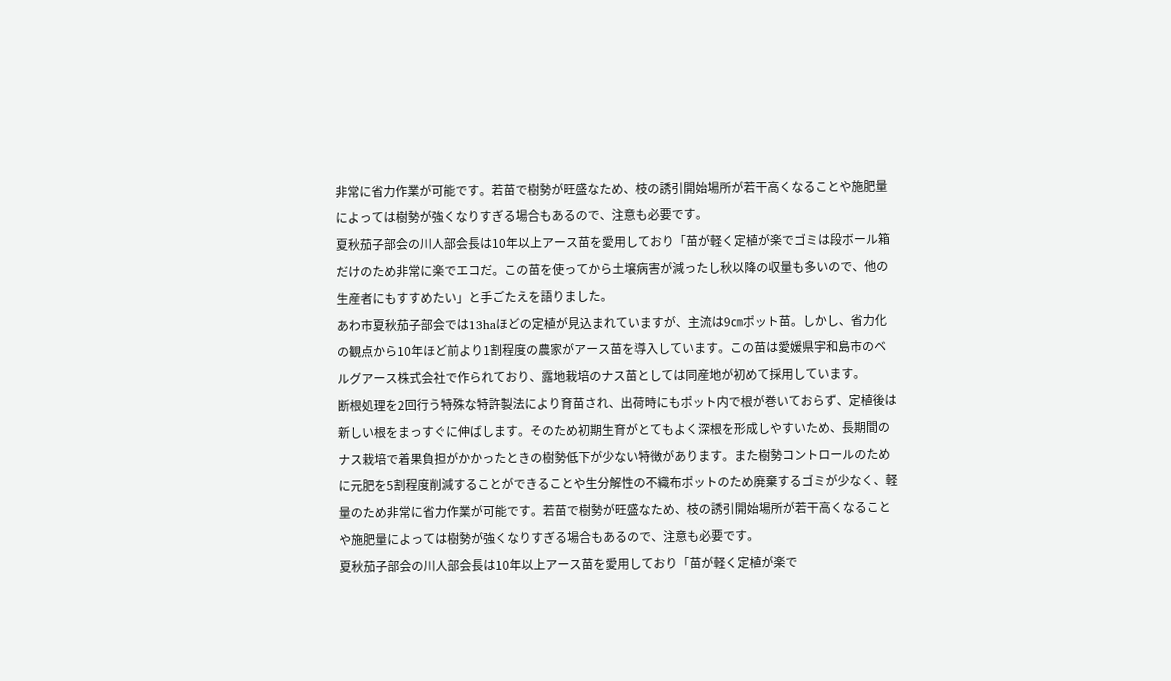非常に省力作業が可能です。若苗で樹勢が旺盛なため、枝の誘引開始場所が若干高くなることや施肥量によっては樹勢が強くなりすぎる場合もあるので、注意も必要です。
夏秋茄子部会の川人部会長は10年以上アース苗を愛用しており「苗が軽く定植が楽でゴミは段ボール箱だけのため非常に楽でエコだ。この苗を使ってから土壌病害が減ったし秋以降の収量も多いので、他の生産者にもすすめたい」と手ごたえを語りました。
あわ市夏秋茄子部会では13haほどの定植が見込まれていますが、主流は9㎝ポット苗。しかし、省力化の観点から10年ほど前より1割程度の農家がアース苗を導入しています。この苗は愛媛県宇和島市のベルグアース株式会社で作られており、露地栽培のナス苗としては同産地が初めて採用しています。
断根処理を2回行う特殊な特許製法により育苗され、出荷時にもポット内で根が巻いておらず、定植後は新しい根をまっすぐに伸ばします。そのため初期生育がとてもよく深根を形成しやすいため、長期間のナス栽培で着果負担がかかったときの樹勢低下が少ない特徴があります。また樹勢コントロールのために元肥を5割程度削減することができることや生分解性の不織布ポットのため廃棄するゴミが少なく、軽量のため非常に省力作業が可能です。若苗で樹勢が旺盛なため、枝の誘引開始場所が若干高くなることや施肥量によっては樹勢が強くなりすぎる場合もあるので、注意も必要です。
夏秋茄子部会の川人部会長は10年以上アース苗を愛用しており「苗が軽く定植が楽で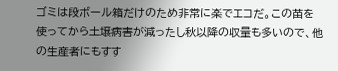ゴミは段ボール箱だけのため非常に楽でエコだ。この苗を使ってから土壌病害が減ったし秋以降の収量も多いので、他の生産者にもすす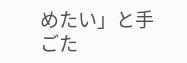めたい」と手ごた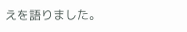えを語りました。